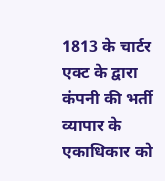1813 के चार्टर एक्ट के द्वारा कंपनी की भर्ती व्यापार के एकाधिकार को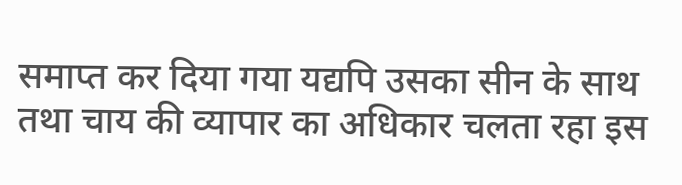समाप्त कर दिया गया यद्यपि उसका सीन के साथ तथा चाय की व्यापार का अधिकार चलता रहा इस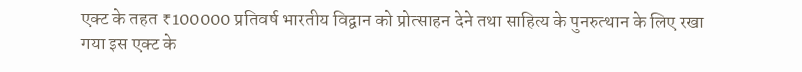एक्ट के तहत ₹100000 प्रतिवर्ष भारतीय विद्वान को प्रोत्साहन देने तथा साहित्य के पुनरुत्थान के लिए रखा गया इस एक्ट के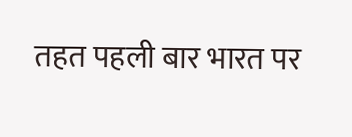तहत पहली बार भारत पर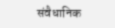संवैधानिक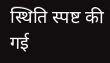स्थिति स्पष्ट की गई